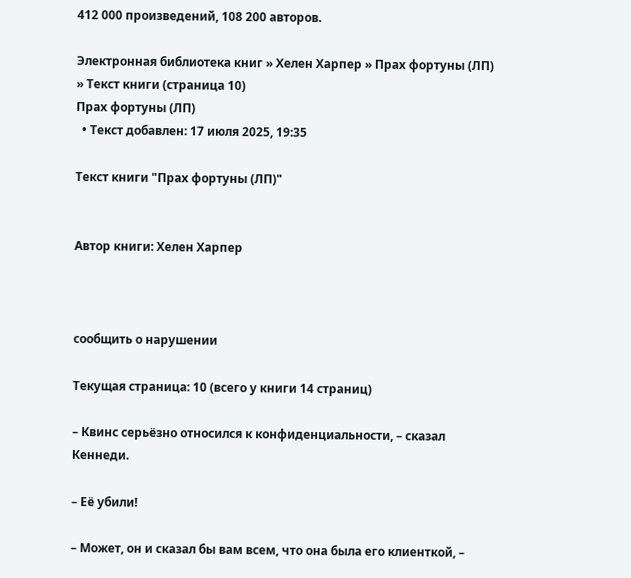412 000 произведений, 108 200 авторов.

Электронная библиотека книг » Хелен Харпер » Прах фортуны (ЛП) » Текст книги (страница 10)
Прах фортуны (ЛП)
  • Текст добавлен: 17 июля 2025, 19:35

Текст книги "Прах фортуны (ЛП)"


Автор книги: Хелен Харпер



сообщить о нарушении

Текущая страница: 10 (всего у книги 14 страниц)

– Квинс серьёзно относился к конфиденциальности, – сказал Кеннеди.

– Её убили!

– Может, он и сказал бы вам всем, что она была его клиенткой, –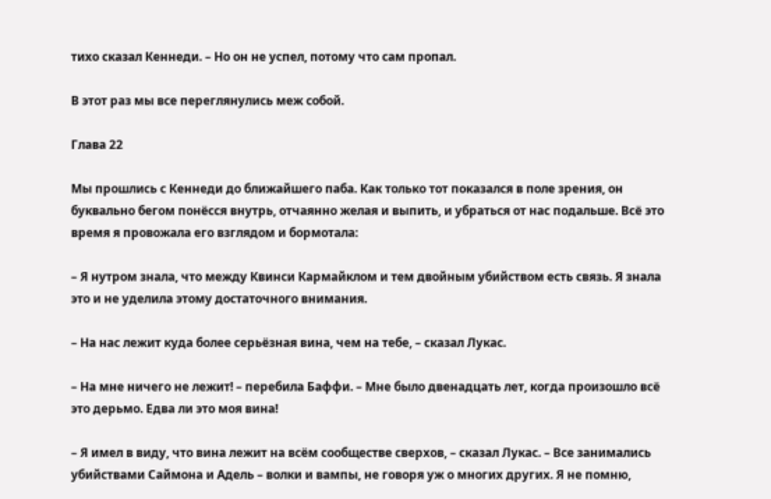тихо сказал Кеннеди. – Но он не успел, потому что сам пропал.

В этот раз мы все переглянулись меж собой.

Глава 22

Мы прошлись с Кеннеди до ближайшего паба. Как только тот показался в поле зрения, он буквально бегом понёсся внутрь, отчаянно желая и выпить, и убраться от нас подальше. Всё это время я провожала его взглядом и бормотала:

– Я нутром знала, что между Квинси Кармайклом и тем двойным убийством есть связь. Я знала это и не уделила этому достаточного внимания.

– На нас лежит куда более серьёзная вина, чем на тебе, – сказал Лукас.

– На мне ничего не лежит! – перебила Баффи. – Мне было двенадцать лет, когда произошло всё это дерьмо. Едва ли это моя вина!

– Я имел в виду, что вина лежит на всём сообществе сверхов, – сказал Лукас. – Все занимались убийствами Саймона и Адель – волки и вампы, не говоря уж о многих других. Я не помню,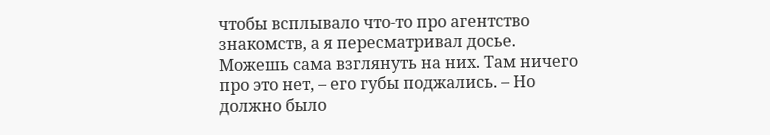чтобы всплывало что-то про агентство знакомств, а я пересматривал досье. Можешь сама взглянуть на них. Там ничего про это нет, – его губы поджались. – Но должно было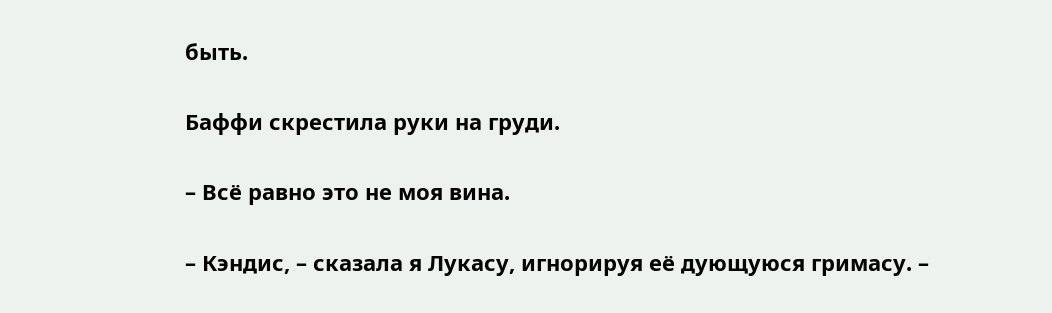быть.

Баффи скрестила руки на груди.

– Всё равно это не моя вина.

– Кэндис, – сказала я Лукасу, игнорируя её дующуюся гримасу. –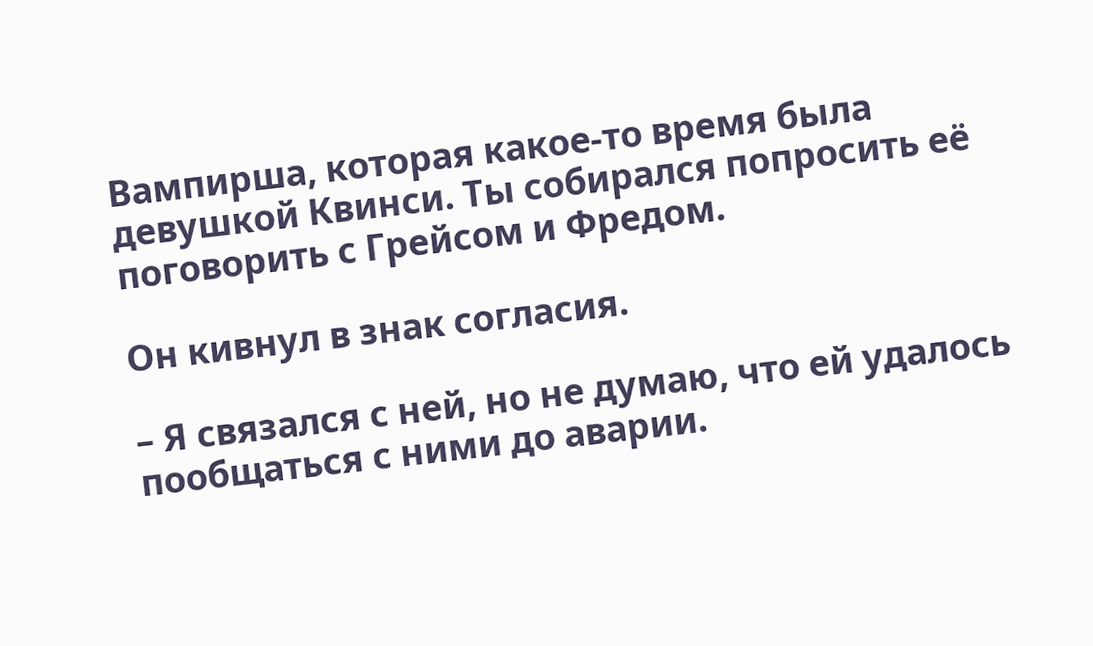Вампирша, которая какое-то время была девушкой Квинси. Ты собирался попросить её поговорить с Грейсом и Фредом.

Он кивнул в знак согласия.

– Я связался с ней, но не думаю, что ей удалось пообщаться с ними до аварии.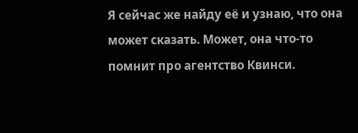Я сейчас же найду её и узнаю, что она может сказать. Может, она что-то помнит про агентство Квинси.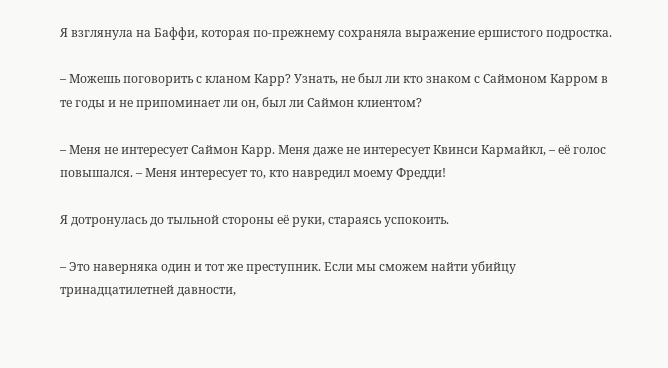Я взглянула на Баффи, которая по-прежнему сохраняла выражение ершистого подростка.

– Можешь поговорить с кланом Карр? Узнать, не был ли кто знаком с Саймоном Карром в те годы и не припоминает ли он, был ли Саймон клиентом?

– Меня не интересует Саймон Карр. Меня даже не интересует Квинси Кармайкл, – её голос повышался. – Меня интересует то, кто навредил моему Фредди!

Я дотронулась до тыльной стороны её руки, стараясь успокоить.

– Это наверняка один и тот же преступник. Если мы сможем найти убийцу тринадцатилетней давности,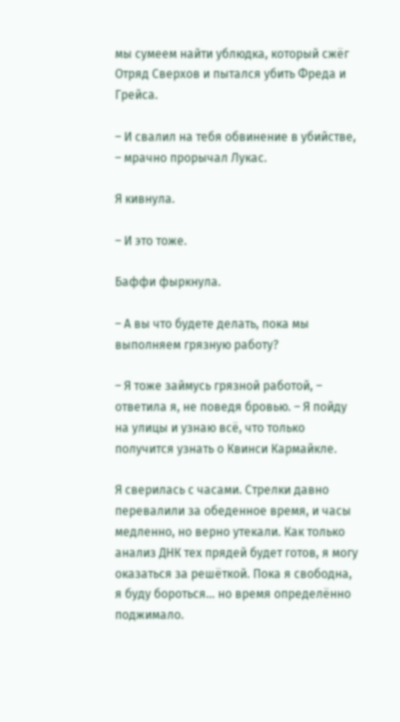мы сумеем найти ублюдка, который сжёг Отряд Сверхов и пытался убить Фреда и Грейса.

– И свалил на тебя обвинение в убийстве, – мрачно прорычал Лукас.

Я кивнула.

– И это тоже.

Баффи фыркнула.

– А вы что будете делать, пока мы выполняем грязную работу?

– Я тоже займусь грязной работой, – ответила я, не поведя бровью. – Я пойду на улицы и узнаю всё, что только получится узнать о Квинси Кармайкле.

Я сверилась с часами. Стрелки давно перевалили за обеденное время, и часы медленно, но верно утекали. Как только анализ ДНК тех прядей будет готов, я могу оказаться за решёткой. Пока я свободна, я буду бороться… но время определённо поджимало.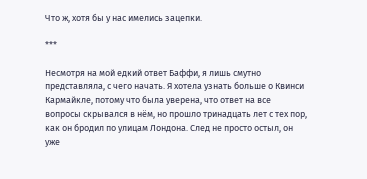Что ж, хотя бы у нас имелись зацепки.

***

Несмотря на мой едкий ответ Баффи, я лишь смутно представляла, с чего начать. Я хотела узнать больше о Квинси Кармайкле, потому что была уверена, что ответ на все вопросы скрывался в нём, но прошло тринадцать лет с тех пор, как он бродил по улицам Лондона. След не просто остыл, он уже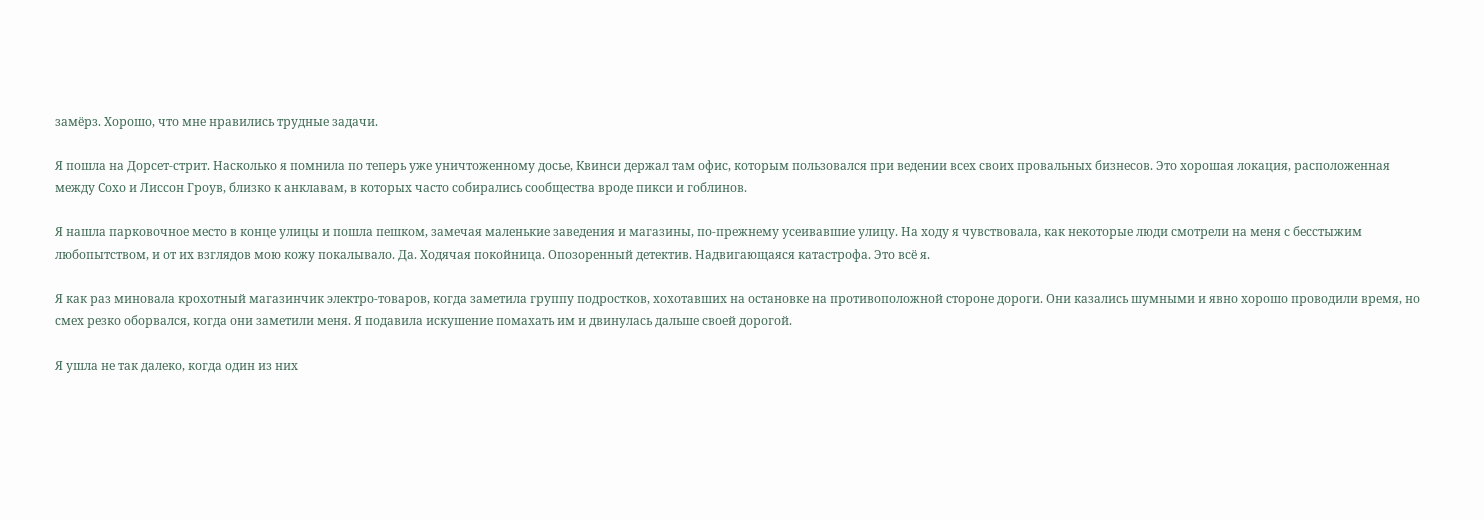замёрз. Хорошо, что мне нравились трудные задачи.

Я пошла на Дорсет-стрит. Насколько я помнила по теперь уже уничтоженному досье, Квинси держал там офис, которым пользовался при ведении всех своих провальных бизнесов. Это хорошая локация, расположенная между Сохо и Лиссон Гроув, близко к анклавам, в которых часто собирались сообщества вроде пикси и гоблинов.

Я нашла парковочное место в конце улицы и пошла пешком, замечая маленькие заведения и магазины, по-прежнему усеивавшие улицу. На ходу я чувствовала, как некоторые люди смотрели на меня с бесстыжим любопытством, и от их взглядов мою кожу покалывало. Да. Ходячая покойница. Опозоренный детектив. Надвигающаяся катастрофа. Это всё я.

Я как раз миновала крохотный магазинчик электро-товаров, когда заметила группу подростков, хохотавших на остановке на противоположной стороне дороги. Они казались шумными и явно хорошо проводили время, но смех резко оборвался, когда они заметили меня. Я подавила искушение помахать им и двинулась дальше своей дорогой.

Я ушла не так далеко, когда один из них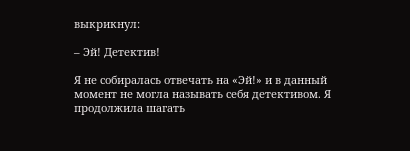выкрикнул:

– Эй! Детектив!

Я не собиралась отвечать на «Эй!» и в данный момент не могла называть себя детективом. Я продолжила шагать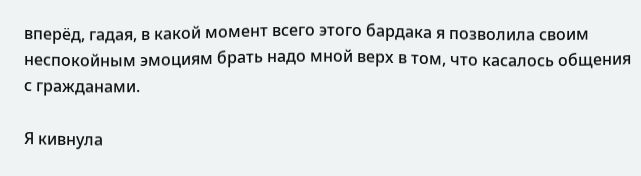вперёд, гадая, в какой момент всего этого бардака я позволила своим неспокойным эмоциям брать надо мной верх в том, что касалось общения с гражданами.

Я кивнула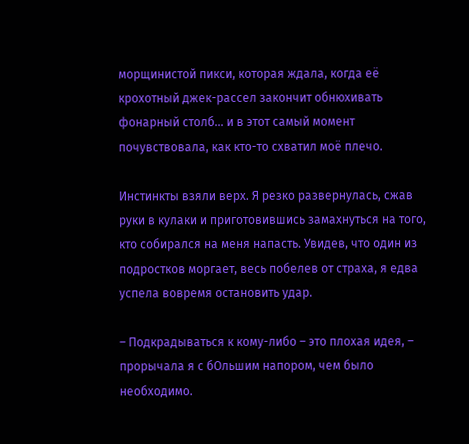морщинистой пикси, которая ждала, когда её крохотный джек-рассел закончит обнюхивать фонарный столб… и в этот самый момент почувствовала, как кто-то схватил моё плечо.

Инстинкты взяли верх. Я резко развернулась, сжав руки в кулаки и приготовившись замахнуться на того, кто собирался на меня напасть. Увидев, что один из подростков моргает, весь побелев от страха, я едва успела вовремя остановить удар.

– Подкрадываться к кому-либо – это плохая идея, – прорычала я с бОльшим напором, чем было необходимо.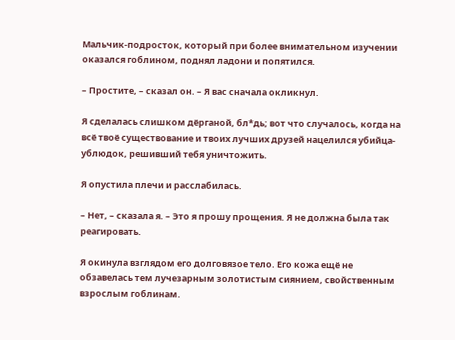Мальчик-подросток, который при более внимательном изучении оказался гоблином, поднял ладони и попятился.

– Простите, – сказал он. – Я вас сначала окликнул.

Я сделалась слишком дёрганой, бл*дь; вот что случалось, когда на всё твоё существование и твоих лучших друзей нацелился убийца-ублюдок, решивший тебя уничтожить.

Я опустила плечи и расслабилась.

– Нет, – сказала я. – Это я прошу прощения. Я не должна была так реагировать.

Я окинула взглядом его долговязое тело. Его кожа ещё не обзавелась тем лучезарным золотистым сиянием, свойственным взрослым гоблинам.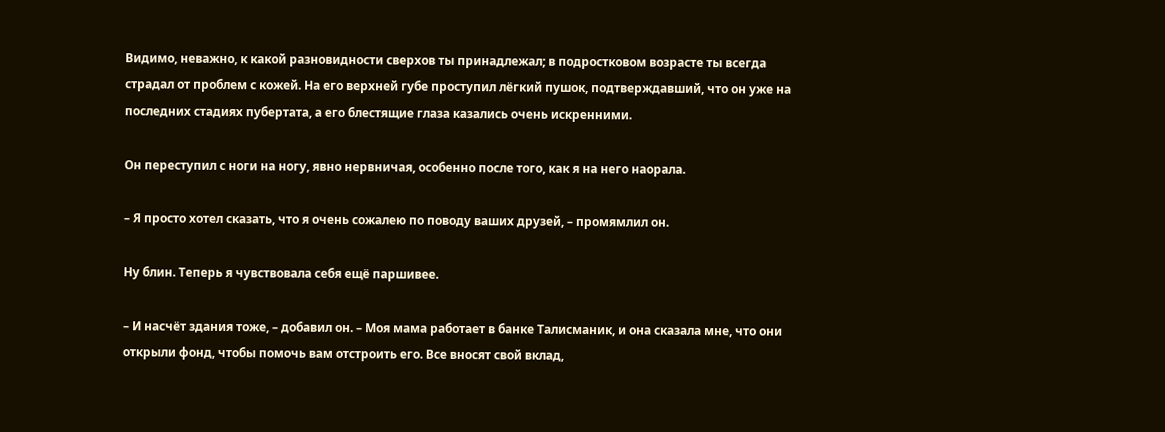Видимо, неважно, к какой разновидности сверхов ты принадлежал; в подростковом возрасте ты всегда страдал от проблем с кожей. На его верхней губе проступил лёгкий пушок, подтверждавший, что он уже на последних стадиях пубертата, а его блестящие глаза казались очень искренними.

Он переступил с ноги на ногу, явно нервничая, особенно после того, как я на него наорала.

– Я просто хотел сказать, что я очень сожалею по поводу ваших друзей, – промямлил он.

Ну блин. Теперь я чувствовала себя ещё паршивее.

– И насчёт здания тоже, – добавил он. – Моя мама работает в банке Талисманик, и она сказала мне, что они открыли фонд, чтобы помочь вам отстроить его. Все вносят свой вклад,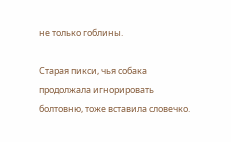не только гоблины.

Старая пикси, чья собака продолжала игнорировать болтовню, тоже вставила словечко.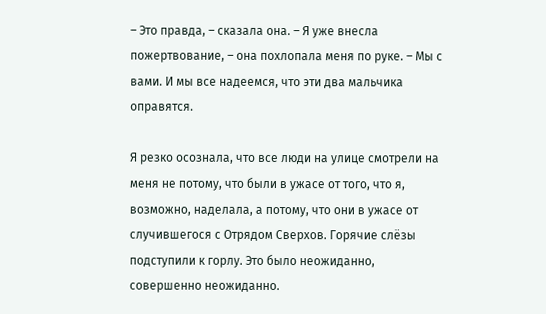– Это правда, – сказала она. – Я уже внесла пожертвование, – она похлопала меня по руке. – Мы с вами. И мы все надеемся, что эти два мальчика оправятся.

Я резко осознала, что все люди на улице смотрели на меня не потому, что были в ужасе от того, что я, возможно, наделала, а потому, что они в ужасе от случившегося с Отрядом Сверхов. Горячие слёзы подступили к горлу. Это было неожиданно, совершенно неожиданно.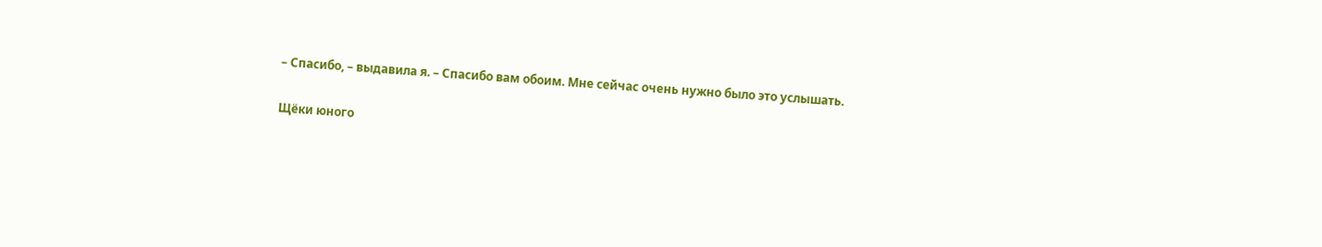– Спасибо, – выдавила я. – Спасибо вам обоим. Мне сейчас очень нужно было это услышать.

Щёки юного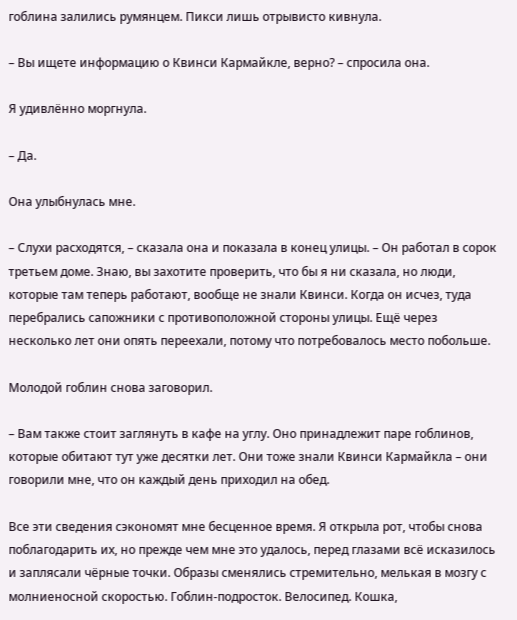гоблина залились румянцем. Пикси лишь отрывисто кивнула.

– Вы ищете информацию о Квинси Кармайкле, верно? – спросила она.

Я удивлённо моргнула.

– Да.

Она улыбнулась мне.

– Слухи расходятся, – сказала она и показала в конец улицы. – Он работал в сорок третьем доме. Знаю, вы захотите проверить, что бы я ни сказала, но люди, которые там теперь работают, вообще не знали Квинси. Когда он исчез, туда перебрались сапожники с противоположной стороны улицы. Ещё через несколько лет они опять переехали, потому что потребовалось место побольше.

Молодой гоблин снова заговорил.

– Вам также стоит заглянуть в кафе на углу. Оно принадлежит паре гоблинов, которые обитают тут уже десятки лет. Они тоже знали Квинси Кармайкла – они говорили мне, что он каждый день приходил на обед.

Все эти сведения сэкономят мне бесценное время. Я открыла рот, чтобы снова поблагодарить их, но прежде чем мне это удалось, перед глазами всё исказилось и заплясали чёрные точки. Образы сменялись стремительно, мелькая в мозгу с молниеносной скоростью. Гоблин-подросток. Велосипед. Кошка,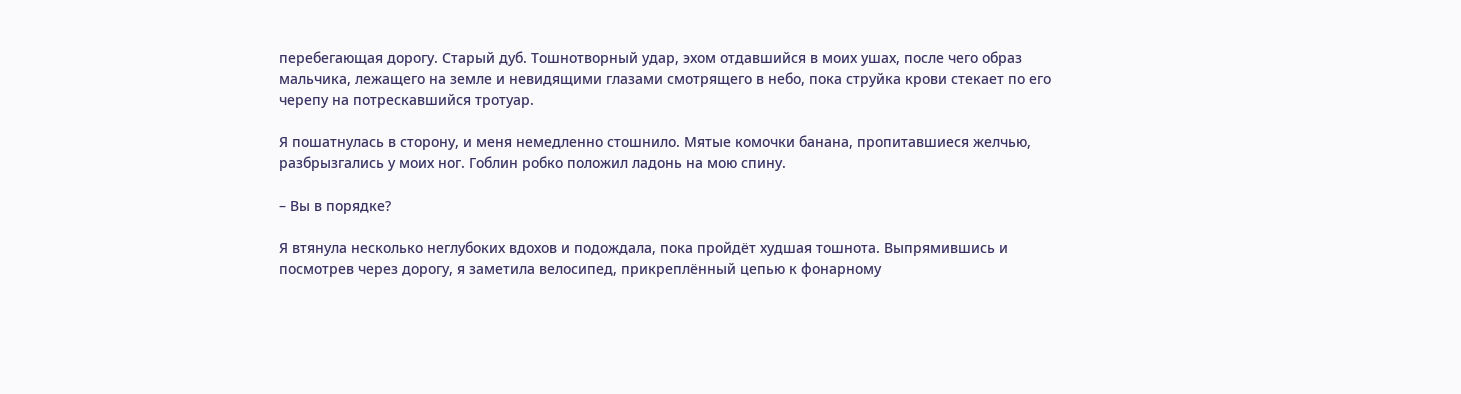перебегающая дорогу. Старый дуб. Тошнотворный удар, эхом отдавшийся в моих ушах, после чего образ мальчика, лежащего на земле и невидящими глазами смотрящего в небо, пока струйка крови стекает по его черепу на потрескавшийся тротуар.

Я пошатнулась в сторону, и меня немедленно стошнило. Мятые комочки банана, пропитавшиеся желчью, разбрызгались у моих ног. Гоблин робко положил ладонь на мою спину.

– Вы в порядке?

Я втянула несколько неглубоких вдохов и подождала, пока пройдёт худшая тошнота. Выпрямившись и посмотрев через дорогу, я заметила велосипед, прикреплённый цепью к фонарному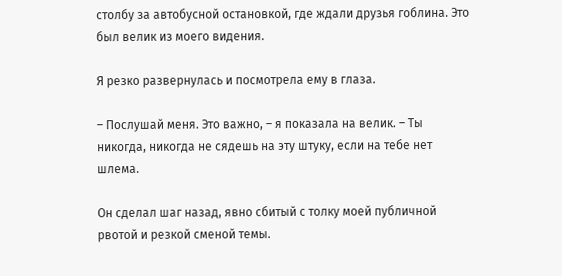столбу за автобусной остановкой, где ждали друзья гоблина. Это был велик из моего видения.

Я резко развернулась и посмотрела ему в глаза.

– Послушай меня. Это важно, – я показала на велик. – Ты никогда, никогда не сядешь на эту штуку, если на тебе нет шлема.

Он сделал шаг назад, явно сбитый с толку моей публичной рвотой и резкой сменой темы.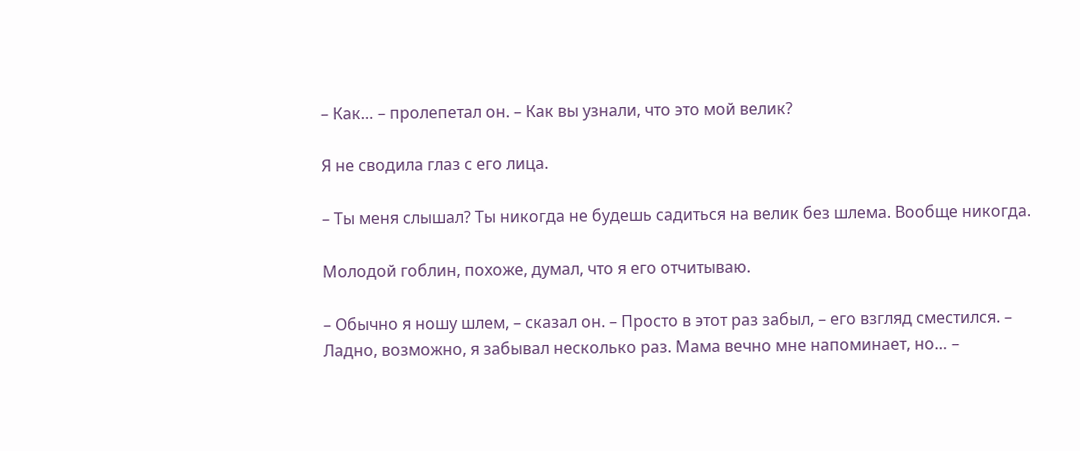– Как… – пролепетал он. – Как вы узнали, что это мой велик?

Я не сводила глаз с его лица.

– Ты меня слышал? Ты никогда не будешь садиться на велик без шлема. Вообще никогда.

Молодой гоблин, похоже, думал, что я его отчитываю.

– Обычно я ношу шлем, – сказал он. – Просто в этот раз забыл, – его взгляд сместился. – Ладно, возможно, я забывал несколько раз. Мама вечно мне напоминает, но… –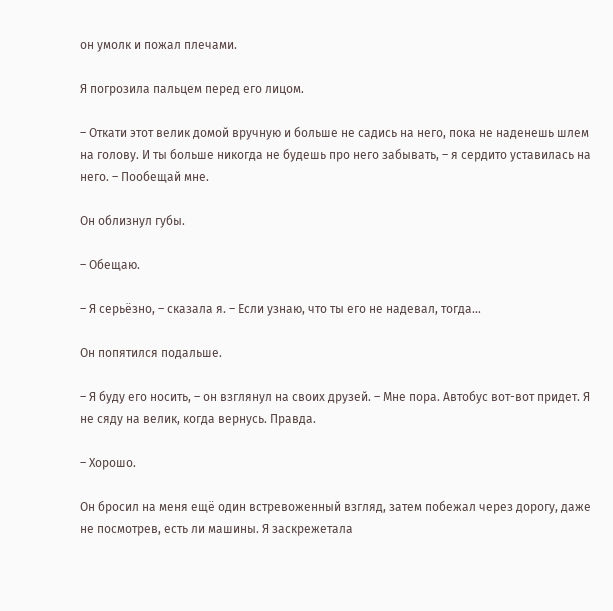он умолк и пожал плечами.

Я погрозила пальцем перед его лицом.

– Откати этот велик домой вручную и больше не садись на него, пока не наденешь шлем на голову. И ты больше никогда не будешь про него забывать, – я сердито уставилась на него. – Пообещай мне.

Он облизнул губы.

– Обещаю.

– Я серьёзно, – сказала я. – Если узнаю, что ты его не надевал, тогда…

Он попятился подальше.

– Я буду его носить, – он взглянул на своих друзей. – Мне пора. Автобус вот-вот придет. Я не сяду на велик, когда вернусь. Правда.

– Хорошо.

Он бросил на меня ещё один встревоженный взгляд, затем побежал через дорогу, даже не посмотрев, есть ли машины. Я заскрежетала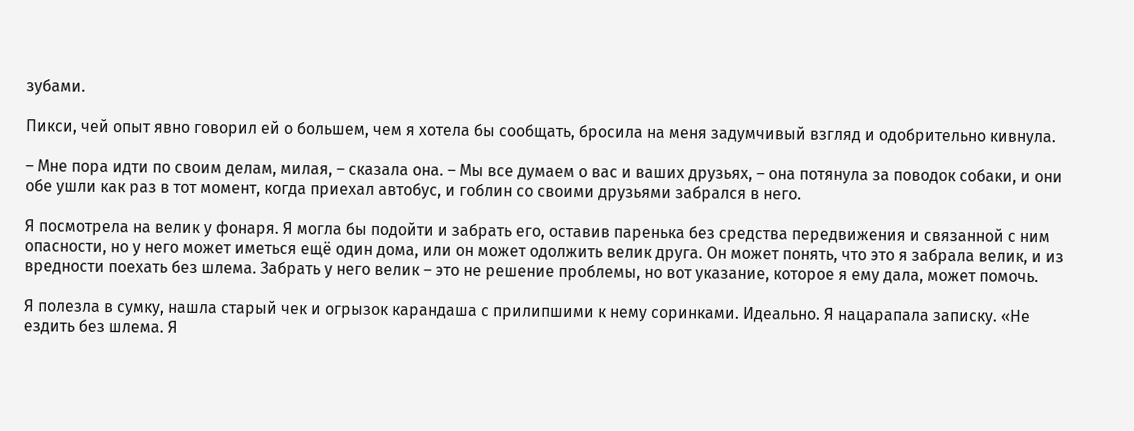зубами.

Пикси, чей опыт явно говорил ей о большем, чем я хотела бы сообщать, бросила на меня задумчивый взгляд и одобрительно кивнула.

– Мне пора идти по своим делам, милая, – сказала она. – Мы все думаем о вас и ваших друзьях, – она потянула за поводок собаки, и они обе ушли как раз в тот момент, когда приехал автобус, и гоблин со своими друзьями забрался в него.

Я посмотрела на велик у фонаря. Я могла бы подойти и забрать его, оставив паренька без средства передвижения и связанной с ним опасности, но у него может иметься ещё один дома, или он может одолжить велик друга. Он может понять, что это я забрала велик, и из вредности поехать без шлема. Забрать у него велик – это не решение проблемы, но вот указание, которое я ему дала, может помочь.

Я полезла в сумку, нашла старый чек и огрызок карандаша с прилипшими к нему соринками. Идеально. Я нацарапала записку. «Не ездить без шлема. Я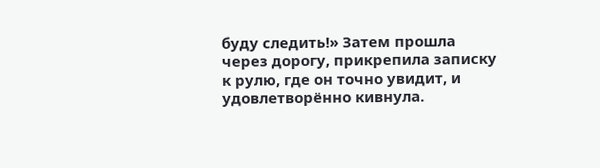буду следить!» Затем прошла через дорогу, прикрепила записку к рулю, где он точно увидит, и удовлетворённо кивнула.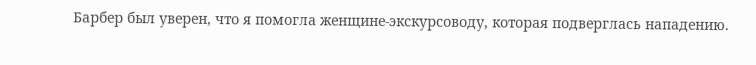Барбер был уверен, что я помогла женщине-экскурсоводу, которая подверглась нападению.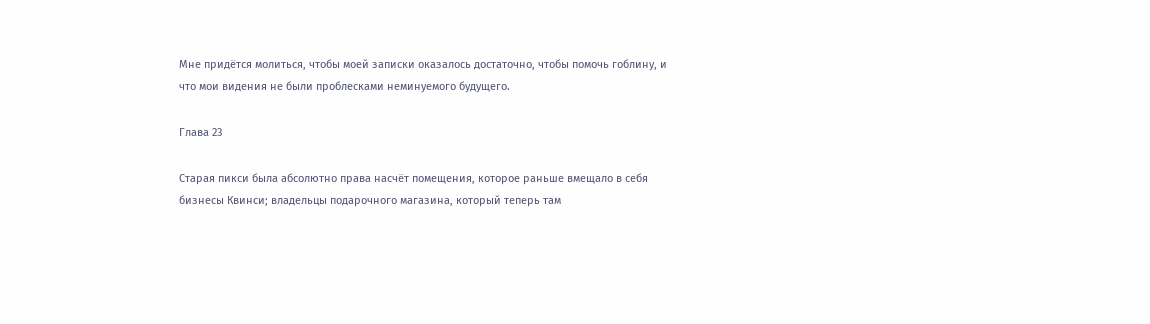Мне придётся молиться, чтобы моей записки оказалось достаточно, чтобы помочь гоблину, и что мои видения не были проблесками неминуемого будущего.

Глава 23

Старая пикси была абсолютно права насчёт помещения, которое раньше вмещало в себя бизнесы Квинси; владельцы подарочного магазина, который теперь там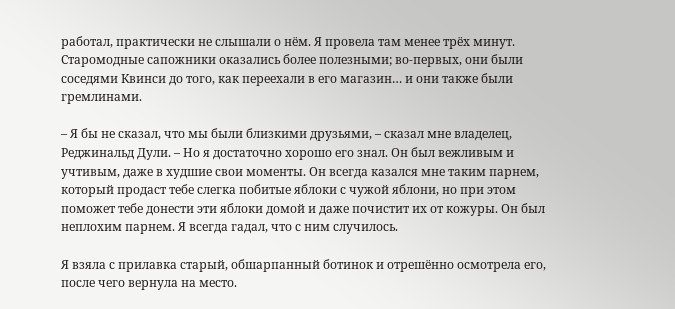работал, практически не слышали о нём. Я провела там менее трёх минут. Старомодные сапожники оказались более полезными; во-первых, они были соседями Квинси до того, как переехали в его магазин… и они также были гремлинами.

– Я бы не сказал, что мы были близкими друзьями, – сказал мне владелец, Реджинальд Дули. – Но я достаточно хорошо его знал. Он был вежливым и учтивым, даже в худшие свои моменты. Он всегда казался мне таким парнем, который продаст тебе слегка побитые яблоки с чужой яблони, но при этом поможет тебе донести эти яблоки домой и даже почистит их от кожуры. Он был неплохим парнем. Я всегда гадал, что с ним случилось.

Я взяла с прилавка старый, обшарпанный ботинок и отрешённо осмотрела его, после чего вернула на место.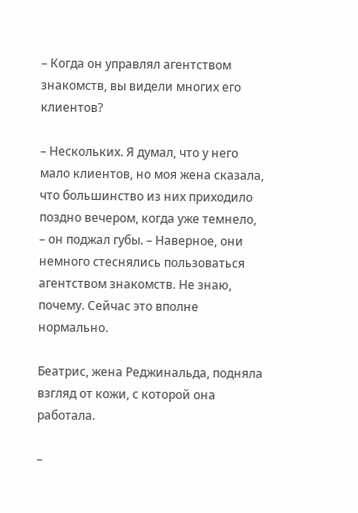– Когда он управлял агентством знакомств, вы видели многих его клиентов?

– Нескольких. Я думал, что у него мало клиентов, но моя жена сказала, что большинство из них приходило поздно вечером, когда уже темнело, – он поджал губы. – Наверное, они немного стеснялись пользоваться агентством знакомств. Не знаю, почему. Сейчас это вполне нормально.

Беатрис, жена Реджинальда, подняла взгляд от кожи, с которой она работала.

–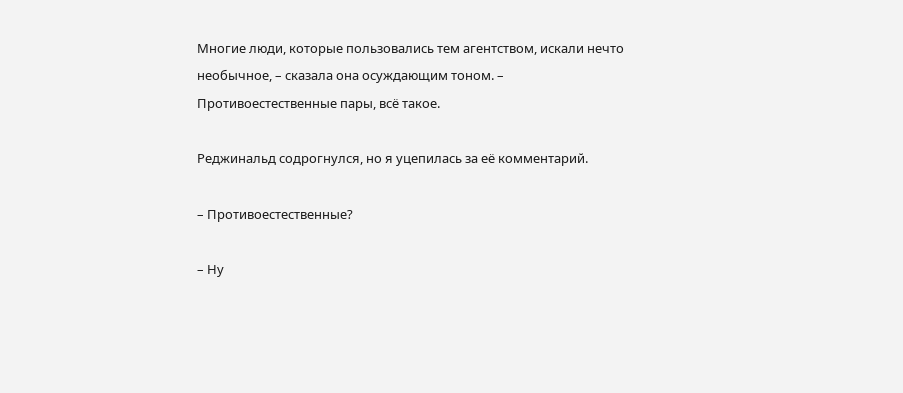Многие люди, которые пользовались тем агентством, искали нечто необычное, – сказала она осуждающим тоном. – Противоестественные пары, всё такое.

Реджинальд содрогнулся, но я уцепилась за её комментарий.

– Противоестественные?

– Ну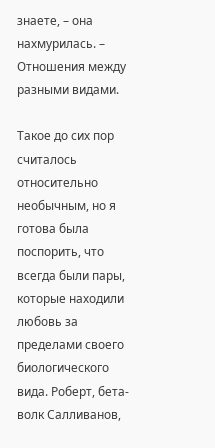знаете, – она нахмурилась. – Отношения между разными видами.

Такое до сих пор считалось относительно необычным, но я готова была поспорить, что всегда были пары, которые находили любовь за пределами своего биологического вида. Роберт, бета-волк Салливанов,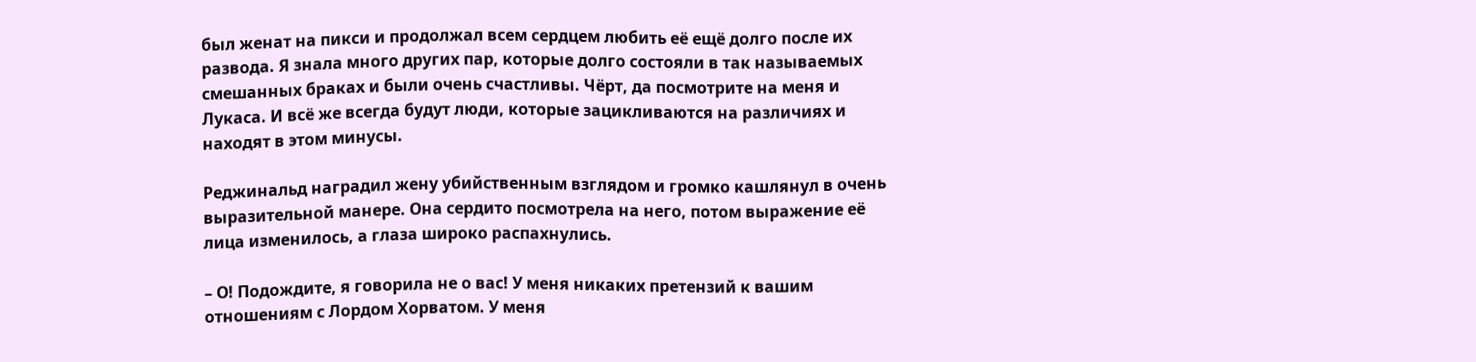был женат на пикси и продолжал всем сердцем любить её ещё долго после их развода. Я знала много других пар, которые долго состояли в так называемых смешанных браках и были очень счастливы. Чёрт, да посмотрите на меня и Лукаса. И всё же всегда будут люди, которые зацикливаются на различиях и находят в этом минусы.

Реджинальд наградил жену убийственным взглядом и громко кашлянул в очень выразительной манере. Она сердито посмотрела на него, потом выражение её лица изменилось, а глаза широко распахнулись.

– О! Подождите, я говорила не о вас! У меня никаких претензий к вашим отношениям с Лордом Хорватом. У меня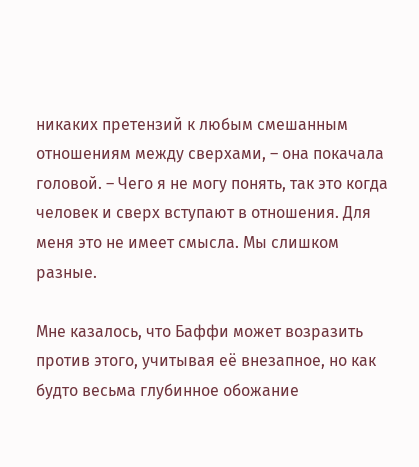никаких претензий к любым смешанным отношениям между сверхами, – она покачала головой. – Чего я не могу понять, так это когда человек и сверх вступают в отношения. Для меня это не имеет смысла. Мы слишком разные.

Мне казалось, что Баффи может возразить против этого, учитывая её внезапное, но как будто весьма глубинное обожание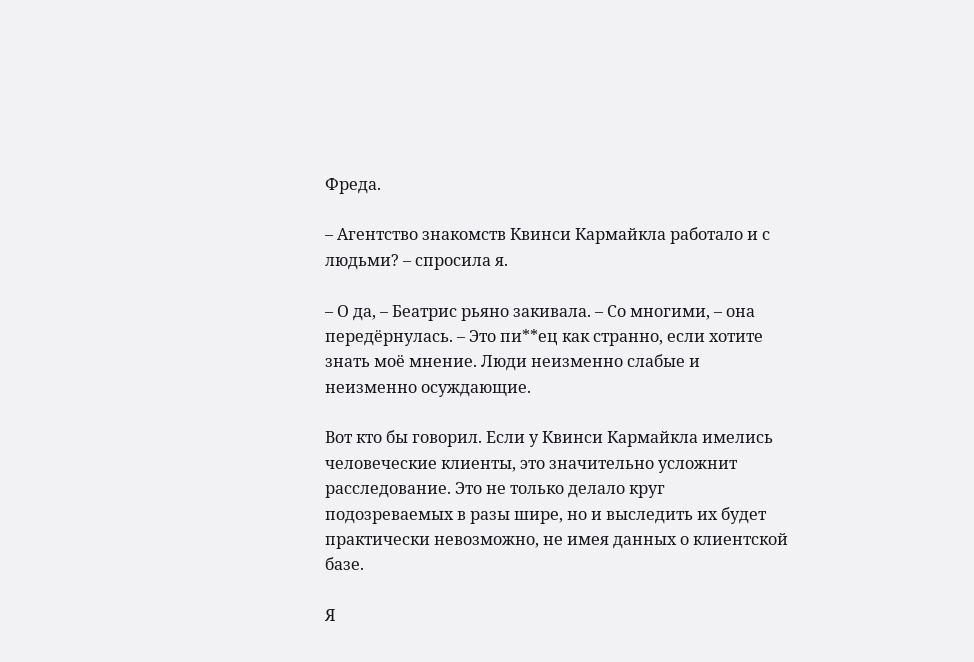Фреда.

– Агентство знакомств Квинси Кармайкла работало и с людьми? – спросила я.

– О да, – Беатрис рьяно закивала. – Со многими, – она передёрнулась. – Это пи**ец как странно, если хотите знать моё мнение. Люди неизменно слабые и неизменно осуждающие.

Вот кто бы говорил. Если у Квинси Кармайкла имелись человеческие клиенты, это значительно усложнит расследование. Это не только делало круг подозреваемых в разы шире, но и выследить их будет практически невозможно, не имея данных о клиентской базе.

Я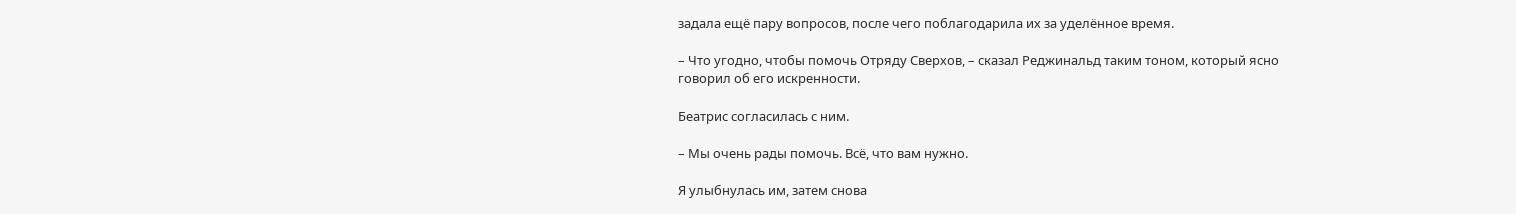задала ещё пару вопросов, после чего поблагодарила их за уделённое время.

– Что угодно, чтобы помочь Отряду Сверхов, – сказал Реджинальд таким тоном, который ясно говорил об его искренности.

Беатрис согласилась с ним.

– Мы очень рады помочь. Всё, что вам нужно.

Я улыбнулась им, затем снова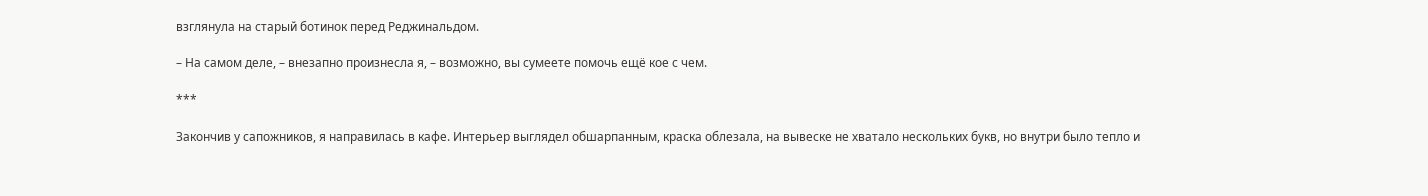взглянула на старый ботинок перед Реджинальдом.

– На самом деле, – внезапно произнесла я, – возможно, вы сумеете помочь ещё кое с чем.

***

Закончив у сапожников, я направилась в кафе. Интерьер выглядел обшарпанным, краска облезала, на вывеске не хватало нескольких букв, но внутри было тепло и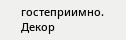гостеприимно. Декор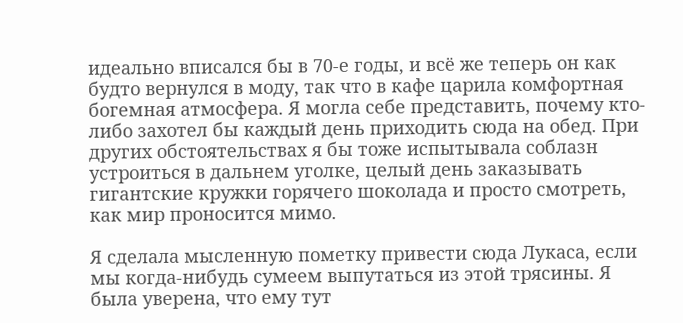идеально вписался бы в 70-е годы, и всё же теперь он как будто вернулся в моду, так что в кафе царила комфортная богемная атмосфера. Я могла себе представить, почему кто-либо захотел бы каждый день приходить сюда на обед. При других обстоятельствах я бы тоже испытывала соблазн устроиться в дальнем уголке, целый день заказывать гигантские кружки горячего шоколада и просто смотреть, как мир проносится мимо.

Я сделала мысленную пометку привести сюда Лукаса, если мы когда-нибудь сумеем выпутаться из этой трясины. Я была уверена, что ему тут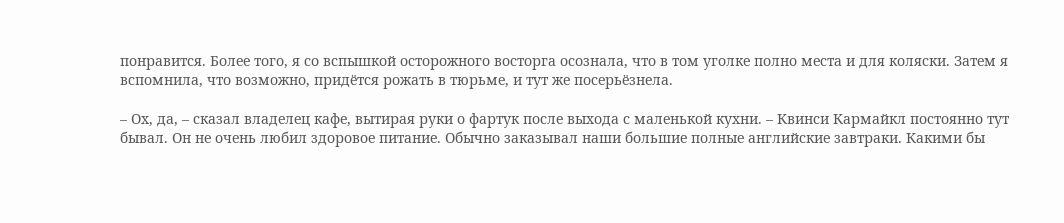понравится. Более того, я со вспышкой осторожного восторга осознала, что в том уголке полно места и для коляски. Затем я вспомнила, что возможно, придётся рожать в тюрьме, и тут же посерьёзнела.

– Ох, да, – сказал владелец кафе, вытирая руки о фартук после выхода с маленькой кухни. – Квинси Кармайкл постоянно тут бывал. Он не очень любил здоровое питание. Обычно заказывал наши большие полные английские завтраки. Какими бы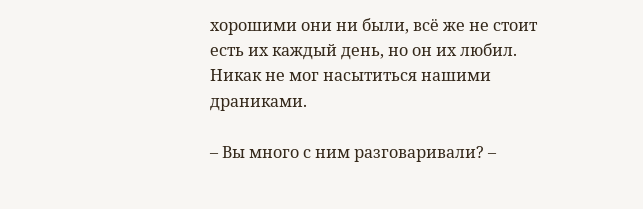хорошими они ни были, всё же не стоит есть их каждый день, но он их любил. Никак не мог насытиться нашими драниками.

– Вы много с ним разговаривали? –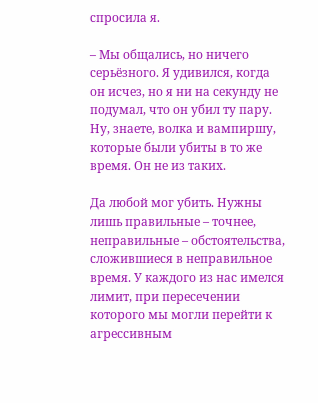спросила я.

– Мы общались, но ничего серьёзного. Я удивился, когда он исчез, но я ни на секунду не подумал, что он убил ту пару. Ну, знаете, волка и вампиршу, которые были убиты в то же время. Он не из таких.

Да любой мог убить. Нужны лишь правильные – точнее, неправильные – обстоятельства, сложившиеся в неправильное время. У каждого из нас имелся лимит, при пересечении которого мы могли перейти к агрессивным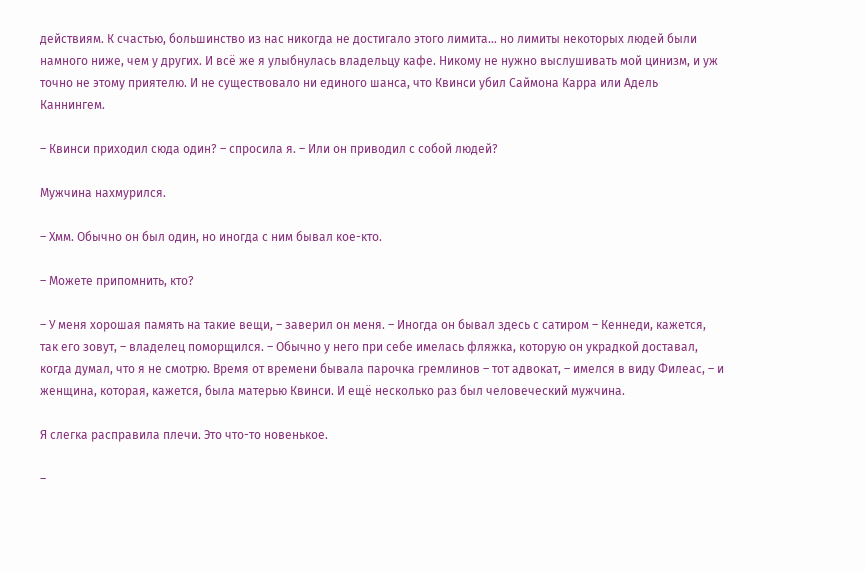действиям. К счастью, большинство из нас никогда не достигало этого лимита… но лимиты некоторых людей были намного ниже, чем у других. И всё же я улыбнулась владельцу кафе. Никому не нужно выслушивать мой цинизм, и уж точно не этому приятелю. И не существовало ни единого шанса, что Квинси убил Саймона Карра или Адель Каннингем.

– Квинси приходил сюда один? – спросила я. – Или он приводил с собой людей?

Мужчина нахмурился.

– Хмм. Обычно он был один, но иногда с ним бывал кое-кто.

– Можете припомнить, кто?

– У меня хорошая память на такие вещи, – заверил он меня. – Иногда он бывал здесь с сатиром – Кеннеди, кажется, так его зовут, – владелец поморщился. – Обычно у него при себе имелась фляжка, которую он украдкой доставал, когда думал, что я не смотрю. Время от времени бывала парочка гремлинов – тот адвокат, – имелся в виду Филеас, – и женщина, которая, кажется, была матерью Квинси. И ещё несколько раз был человеческий мужчина.

Я слегка расправила плечи. Это что-то новенькое.

–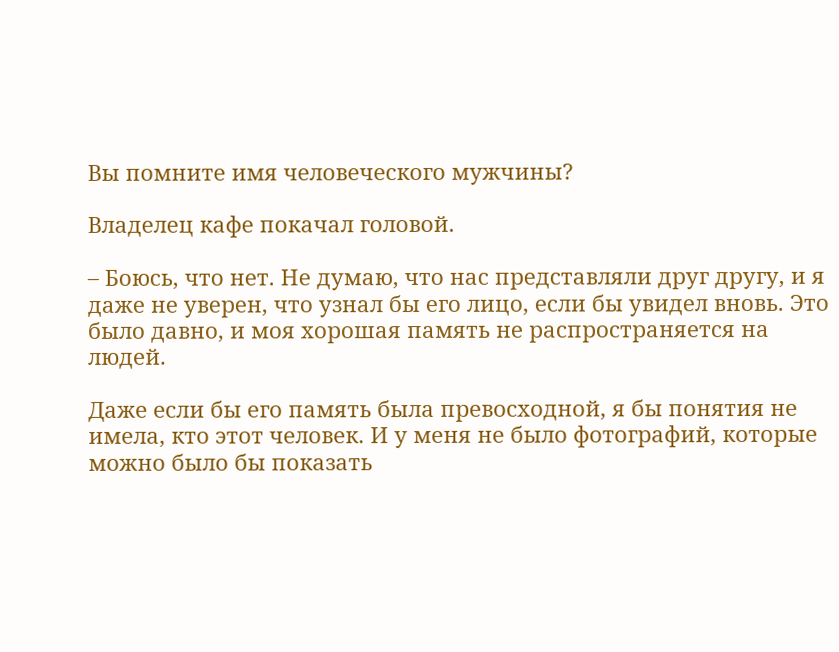Вы помните имя человеческого мужчины?

Владелец кафе покачал головой.

– Боюсь, что нет. Не думаю, что нас представляли друг другу, и я даже не уверен, что узнал бы его лицо, если бы увидел вновь. Это было давно, и моя хорошая память не распространяется на людей.

Даже если бы его память была превосходной, я бы понятия не имела, кто этот человек. И у меня не было фотографий, которые можно было бы показать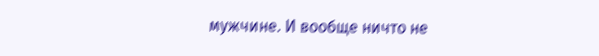мужчине. И вообще ничто не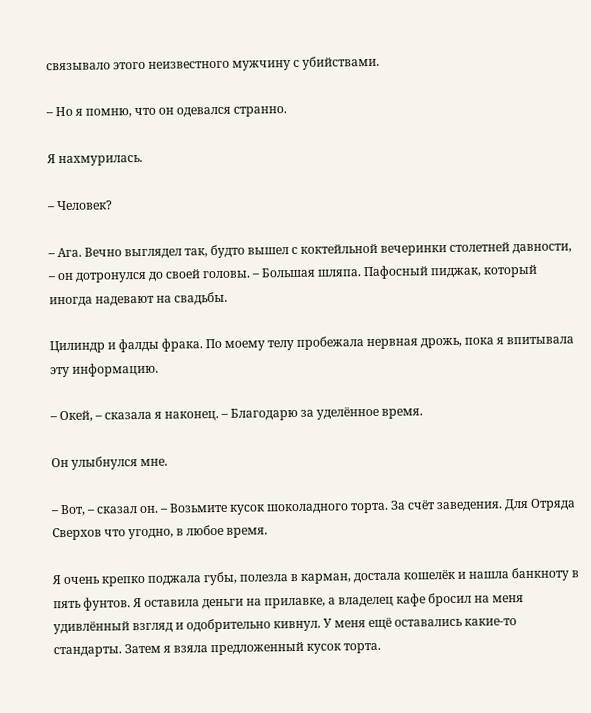связывало этого неизвестного мужчину с убийствами.

– Но я помню, что он одевался странно.

Я нахмурилась.

– Человек?

– Ага. Вечно выглядел так, будто вышел с коктейльной вечеринки столетней давности, – он дотронулся до своей головы. – Большая шляпа. Пафосный пиджак, который иногда надевают на свадьбы.

Цилиндр и фалды фрака. По моему телу пробежала нервная дрожь, пока я впитывала эту информацию.

– Окей, – сказала я наконец. – Благодарю за уделённое время.

Он улыбнулся мне.

– Вот, – сказал он. – Возьмите кусок шоколадного торта. За счёт заведения. Для Отряда Сверхов что угодно, в любое время.

Я очень крепко поджала губы, полезла в карман, достала кошелёк и нашла банкноту в пять фунтов. Я оставила деньги на прилавке, а владелец кафе бросил на меня удивлённый взгляд и одобрительно кивнул. У меня ещё оставались какие-то стандарты. Затем я взяла предложенный кусок торта.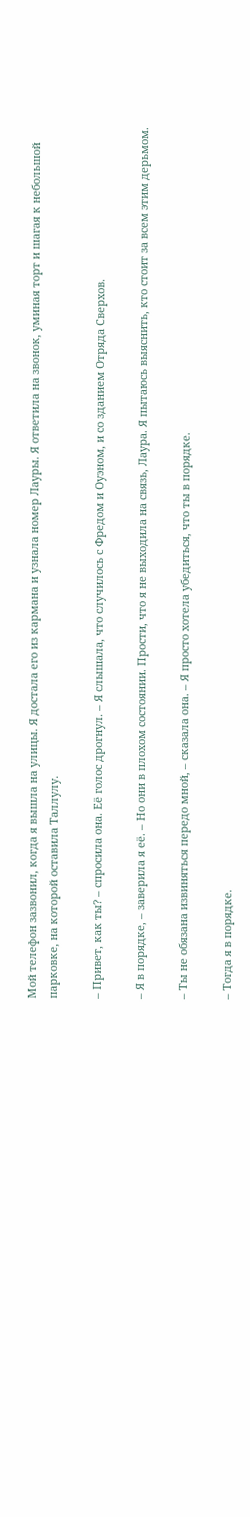Мой телефон зазвонил, когда я вышла на улицы. Я достала его из кармана и узнала номер Лауры. Я ответила на звонок, уминая торт и шагая к небольшой парковке, на которой оставила Таллулу.

– Привет, как ты? – спросила она. Её голос дрогнул. – Я слышала, что случилось с Фредом и Оуэном, и со зданием Отряда Сверхов.

– Я в порядке, – заверила я её. – Но они в плохом состоянии. Прости, что я не выходила на связь, Лаура. Я пытаюсь выяснить, кто стоит за всем этим дерьмом.

– Ты не обязана извиняться передо мной, – сказала она. – Я просто хотела убедиться, что ты в порядке.

– Тогда я в порядке.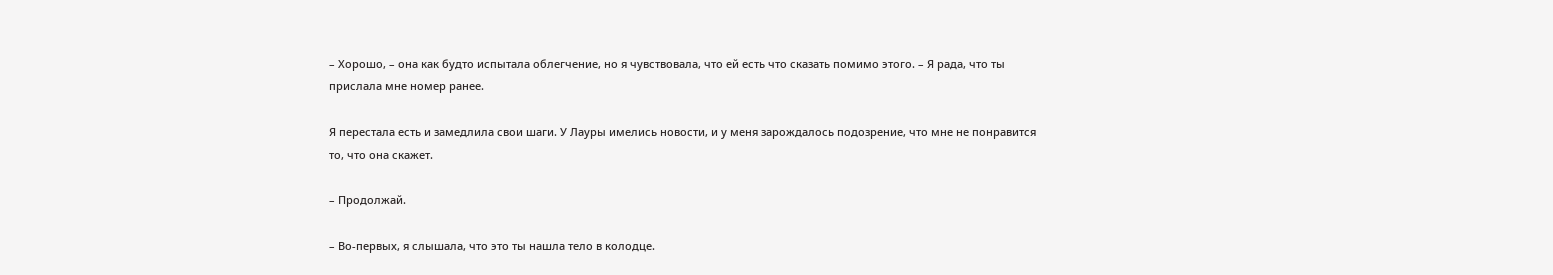– Хорошо, – она как будто испытала облегчение, но я чувствовала, что ей есть что сказать помимо этого. – Я рада, что ты прислала мне номер ранее.

Я перестала есть и замедлила свои шаги. У Лауры имелись новости, и у меня зарождалось подозрение, что мне не понравится то, что она скажет.

– Продолжай.

– Во-первых, я слышала, что это ты нашла тело в колодце.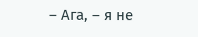– Ага, – я не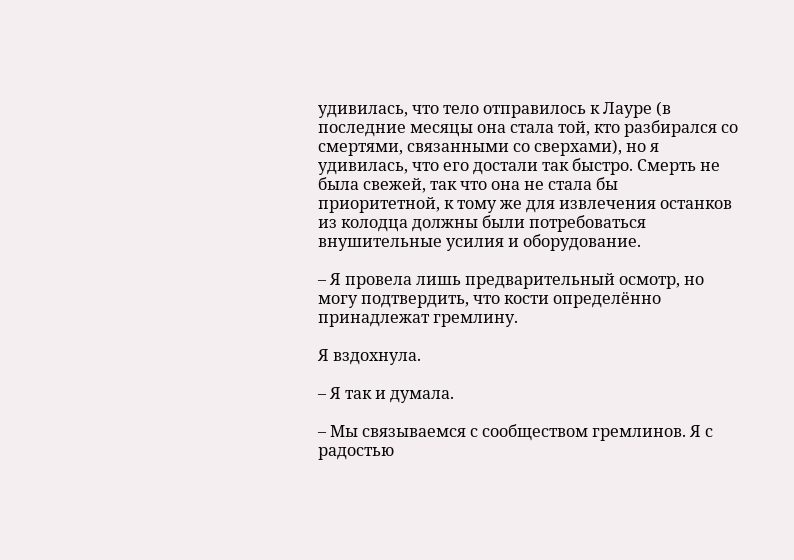удивилась, что тело отправилось к Лауре (в последние месяцы она стала той, кто разбирался со смертями, связанными со сверхами), но я удивилась, что его достали так быстро. Смерть не была свежей, так что она не стала бы приоритетной, к тому же для извлечения останков из колодца должны были потребоваться внушительные усилия и оборудование.

– Я провела лишь предварительный осмотр, но могу подтвердить, что кости определённо принадлежат гремлину.

Я вздохнула.

– Я так и думала.

– Мы связываемся с сообществом гремлинов. Я с радостью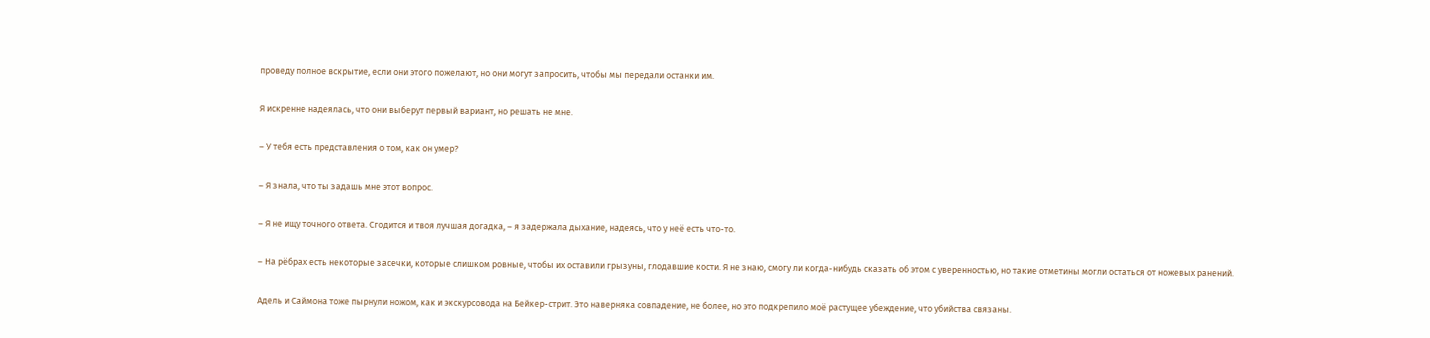проведу полное вскрытие, если они этого пожелают, но они могут запросить, чтобы мы передали останки им.

Я искренне надеялась, что они выберут первый вариант, но решать не мне.

– У тебя есть представления о том, как он умер?

– Я знала, что ты задашь мне этот вопрос.

– Я не ищу точного ответа. Сгодится и твоя лучшая догадка, – я задержала дыхание, надеясь, что у неё есть что-то.

– На рёбрах есть некоторые засечки, которые слишком ровные, чтобы их оставили грызуны, глодавшие кости. Я не знаю, смогу ли когда-нибудь сказать об этом с уверенностью, но такие отметины могли остаться от ножевых ранений.

Адель и Саймона тоже пырнули ножом, как и экскурсовода на Бейкер-стрит. Это наверняка совпадение, не более, но это подкрепило моё растущее убеждение, что убийства связаны.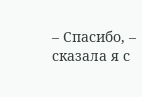– Спасибо, – сказала я с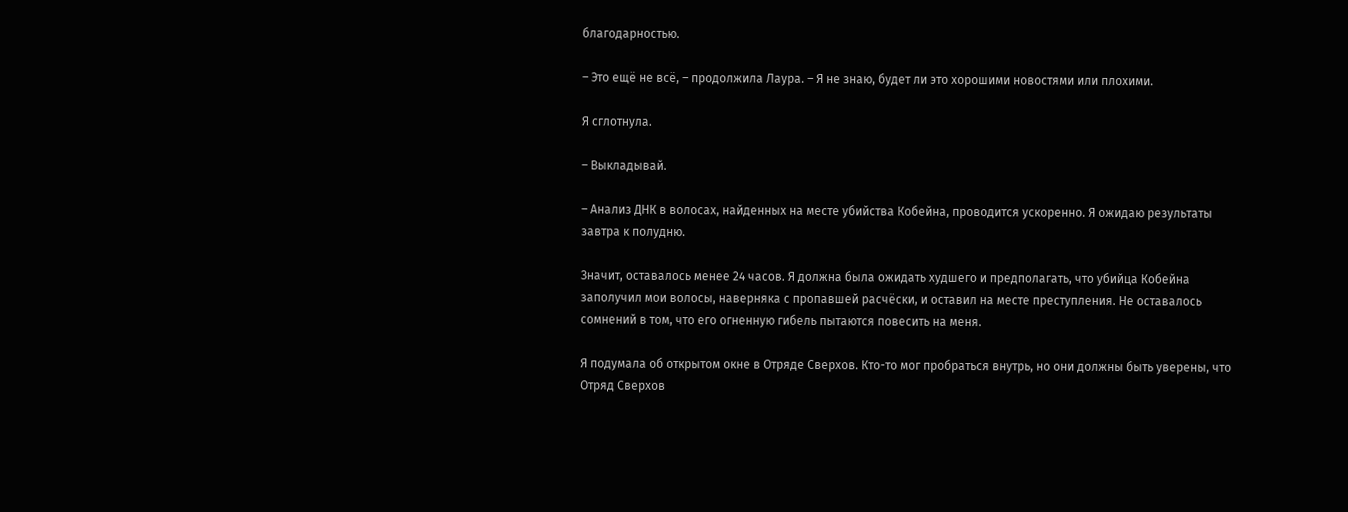благодарностью.

– Это ещё не всё, – продолжила Лаура. – Я не знаю, будет ли это хорошими новостями или плохими.

Я сглотнула.

– Выкладывай.

– Анализ ДНК в волосах, найденных на месте убийства Кобейна, проводится ускоренно. Я ожидаю результаты завтра к полудню.

Значит, оставалось менее 24 часов. Я должна была ожидать худшего и предполагать, что убийца Кобейна заполучил мои волосы, наверняка с пропавшей расчёски, и оставил на месте преступления. Не оставалось сомнений в том, что его огненную гибель пытаются повесить на меня.

Я подумала об открытом окне в Отряде Сверхов. Кто-то мог пробраться внутрь, но они должны быть уверены, что Отряд Сверхов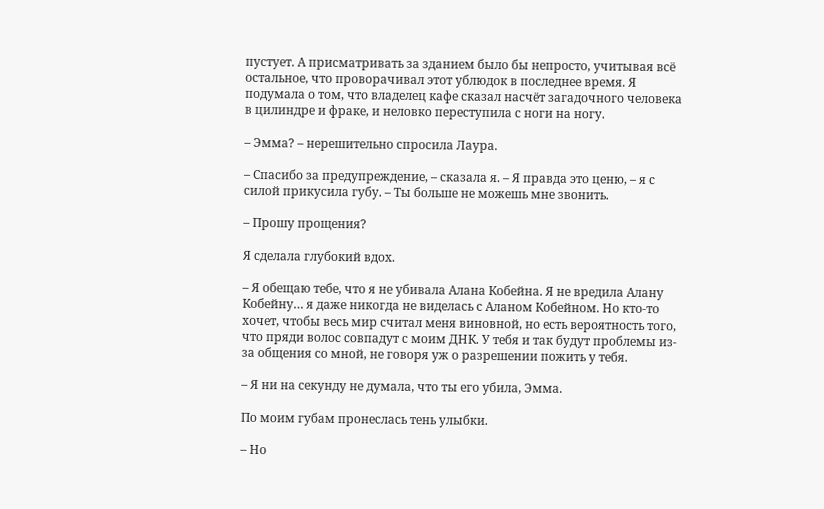пустует. А присматривать за зданием было бы непросто, учитывая всё остальное, что проворачивал этот ублюдок в последнее время. Я подумала о том, что владелец кафе сказал насчёт загадочного человека в цилиндре и фраке, и неловко переступила с ноги на ногу.

– Эмма? – нерешительно спросила Лаура.

– Спасибо за предупреждение, – сказала я. – Я правда это ценю, – я с силой прикусила губу. – Ты больше не можешь мне звонить.

– Прошу прощения?

Я сделала глубокий вдох.

– Я обещаю тебе, что я не убивала Алана Кобейна. Я не вредила Алану Кобейну… я даже никогда не виделась с Аланом Кобейном. Но кто-то хочет, чтобы весь мир считал меня виновной, но есть вероятность того, что пряди волос совпадут с моим ДНК. У тебя и так будут проблемы из-за общения со мной, не говоря уж о разрешении пожить у тебя.

– Я ни на секунду не думала, что ты его убила, Эмма.

По моим губам пронеслась тень улыбки.

– Но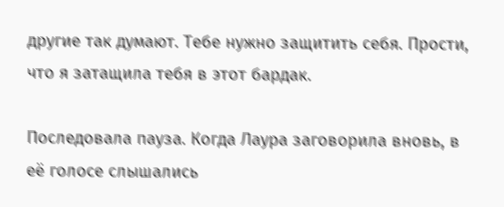другие так думают. Тебе нужно защитить себя. Прости, что я затащила тебя в этот бардак.

Последовала пауза. Когда Лаура заговорила вновь, в её голосе слышались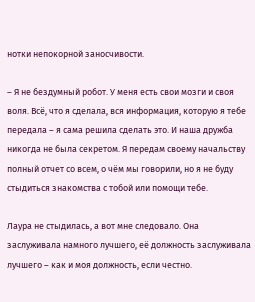нотки непокорной заносчивости.

– Я не бездумный робот. У меня есть свои мозги и своя воля. Всё, что я сделала, вся информация, которую я тебе передала – я сама решила сделать это. И наша дружба никогда не была секретом. Я передам своему начальству полный отчет со всем, о чём мы говорили, но я не буду стыдиться знакомства с тобой или помощи тебе.

Лаура не стыдилась, а вот мне следовало. Она заслуживала намного лучшего, её должность заслуживала лучшего – как и моя должность, если честно.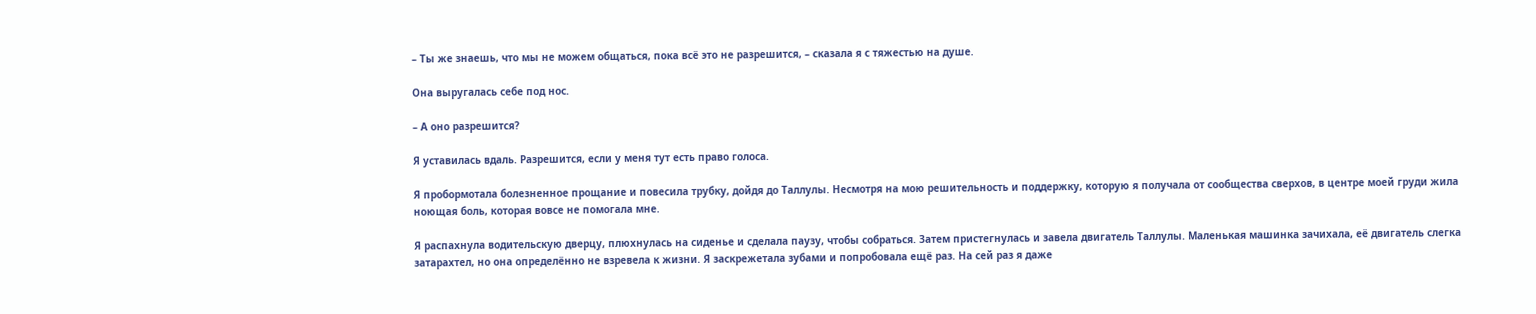– Ты же знаешь, что мы не можем общаться, пока всё это не разрешится, – сказала я с тяжестью на душе.

Она выругалась себе под нос.

– А оно разрешится?

Я уставилась вдаль. Разрешится, если у меня тут есть право голоса.

Я пробормотала болезненное прощание и повесила трубку, дойдя до Таллулы. Несмотря на мою решительность и поддержку, которую я получала от сообщества сверхов, в центре моей груди жила ноющая боль, которая вовсе не помогала мне.

Я распахнула водительскую дверцу, плюхнулась на сиденье и сделала паузу, чтобы собраться. Затем пристегнулась и завела двигатель Таллулы. Маленькая машинка зачихала, её двигатель слегка затарахтел, но она определённо не взревела к жизни. Я заскрежетала зубами и попробовала ещё раз. На сей раз я даже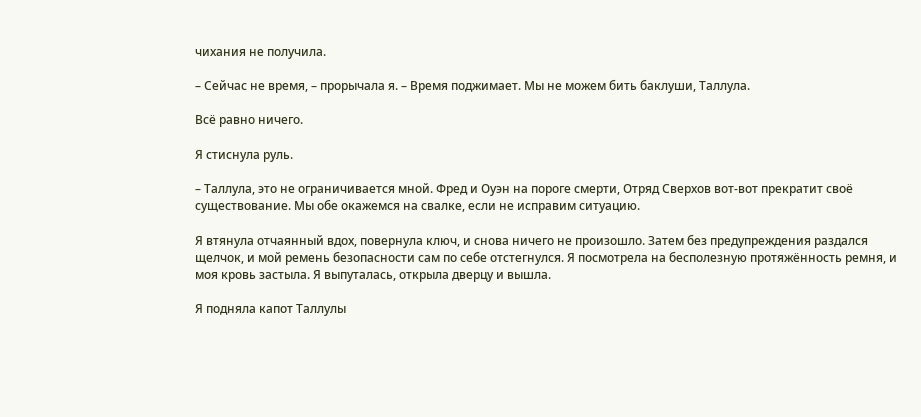чихания не получила.

– Сейчас не время, – прорычала я. – Время поджимает. Мы не можем бить баклуши, Таллула.

Всё равно ничего.

Я стиснула руль.

– Таллула, это не ограничивается мной. Фред и Оуэн на пороге смерти, Отряд Сверхов вот-вот прекратит своё существование. Мы обе окажемся на свалке, если не исправим ситуацию.

Я втянула отчаянный вдох, повернула ключ, и снова ничего не произошло. Затем без предупреждения раздался щелчок, и мой ремень безопасности сам по себе отстегнулся. Я посмотрела на бесполезную протяжённость ремня, и моя кровь застыла. Я выпуталась, открыла дверцу и вышла.

Я подняла капот Таллулы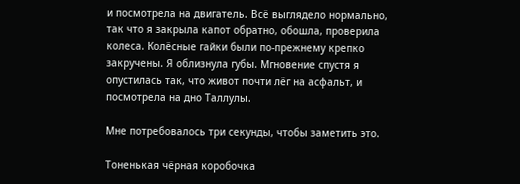и посмотрела на двигатель. Всё выглядело нормально, так что я закрыла капот обратно, обошла, проверила колеса. Колёсные гайки были по-прежнему крепко закручены. Я облизнула губы. Мгновение спустя я опустилась так, что живот почти лёг на асфальт, и посмотрела на дно Таллулы.

Мне потребовалось три секунды, чтобы заметить это.

Тоненькая чёрная коробочка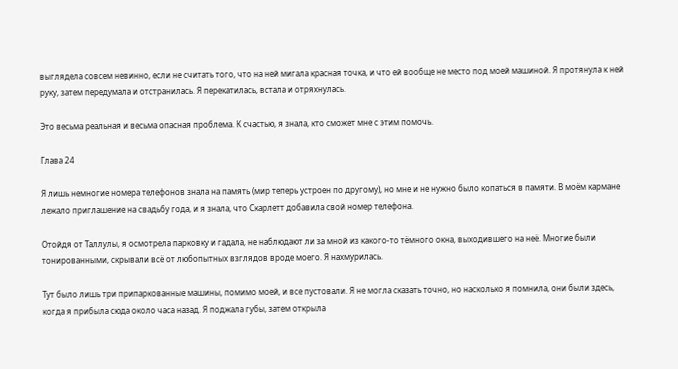выглядела совсем невинно, если не считать того, что на ней мигала красная точка, и что ей вообще не место под моей машиной. Я протянула к ней руку, затем передумала и отстранилась. Я перекатилась, встала и отряхнулась.

Это весьма реальная и весьма опасная проблема. К счастью, я знала, кто сможет мне с этим помочь.

Глава 24

Я лишь немногие номера телефонов знала на память (мир теперь устроен по другому), но мне и не нужно было копаться в памяти. В моём кармане лежало приглашение на свадьбу года, и я знала, что Скарлетт добавила свой номер телефона.

Отойдя от Таллулы, я осмотрела парковку и гадала, не наблюдают ли за мной из какого-то тёмного окна, выходившего на неё. Многие были тонированными, скрывали всё от любопытных взглядов вроде моего. Я нахмурилась.

Тут было лишь три припаркованные машины, помимо моей, и все пустовали. Я не могла сказать точно, но насколько я помнила, они были здесь, когда я прибыла сюда около часа назад. Я поджала губы, затем открыла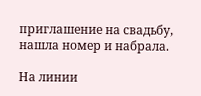приглашение на свадьбу, нашла номер и набрала.

На линии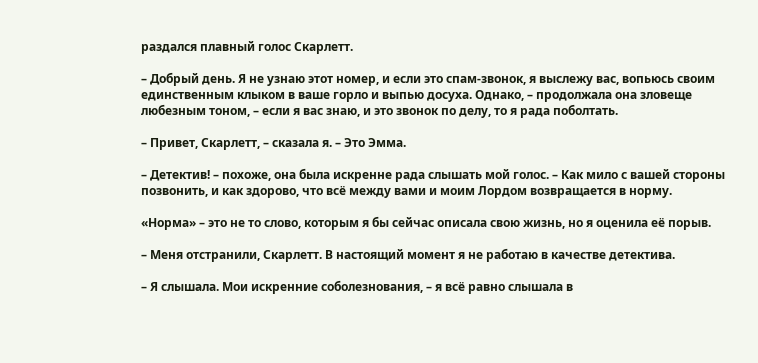раздался плавный голос Скарлетт.

– Добрый день. Я не узнаю этот номер, и если это спам-звонок, я выслежу вас, вопьюсь своим единственным клыком в ваше горло и выпью досуха. Однако, – продолжала она зловеще любезным тоном, – если я вас знаю, и это звонок по делу, то я рада поболтать.

– Привет, Скарлетт, – сказала я. – Это Эмма.

– Детектив! – похоже, она была искренне рада слышать мой голос. – Как мило с вашей стороны позвонить, и как здорово, что всё между вами и моим Лордом возвращается в норму.

«Норма» – это не то слово, которым я бы сейчас описала свою жизнь, но я оценила её порыв.

– Меня отстранили, Скарлетт. В настоящий момент я не работаю в качестве детектива.

– Я слышала. Мои искренние соболезнования, – я всё равно слышала в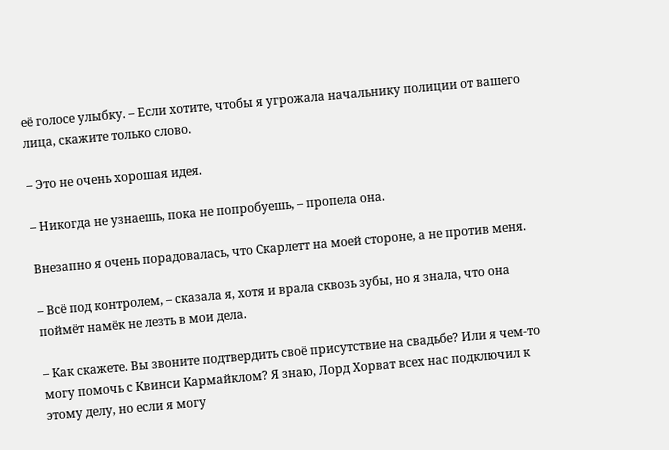её голосе улыбку. – Если хотите, чтобы я угрожала начальнику полиции от вашего лица, скажите только слово.

– Это не очень хорошая идея.

– Никогда не узнаешь, пока не попробуешь, – пропела она.

Внезапно я очень порадовалась, что Скарлетт на моей стороне, а не против меня.

– Всё под контролем, – сказала я, хотя и врала сквозь зубы, но я знала, что она поймёт намёк не лезть в мои дела.

– Как скажете. Вы звоните подтвердить своё присутствие на свадьбе? Или я чем-то могу помочь с Квинси Кармайклом? Я знаю, Лорд Хорват всех нас подключил к этому делу, но если я могу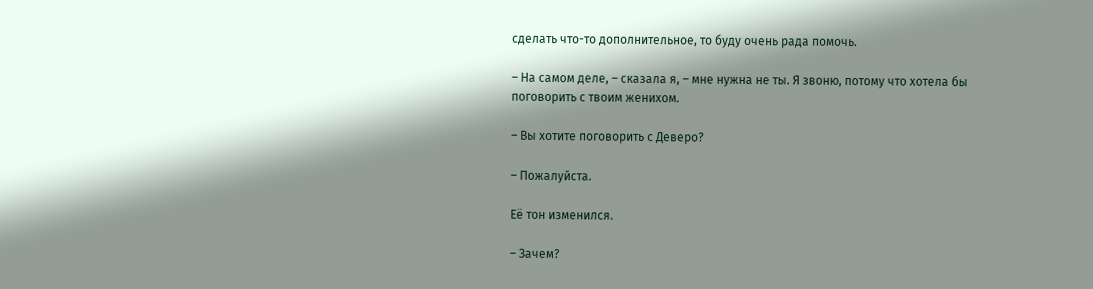сделать что-то дополнительное, то буду очень рада помочь.

– На самом деле, – сказала я, – мне нужна не ты. Я звоню, потому что хотела бы поговорить с твоим женихом.

– Вы хотите поговорить с Деверо?

– Пожалуйста.

Её тон изменился.

– Зачем?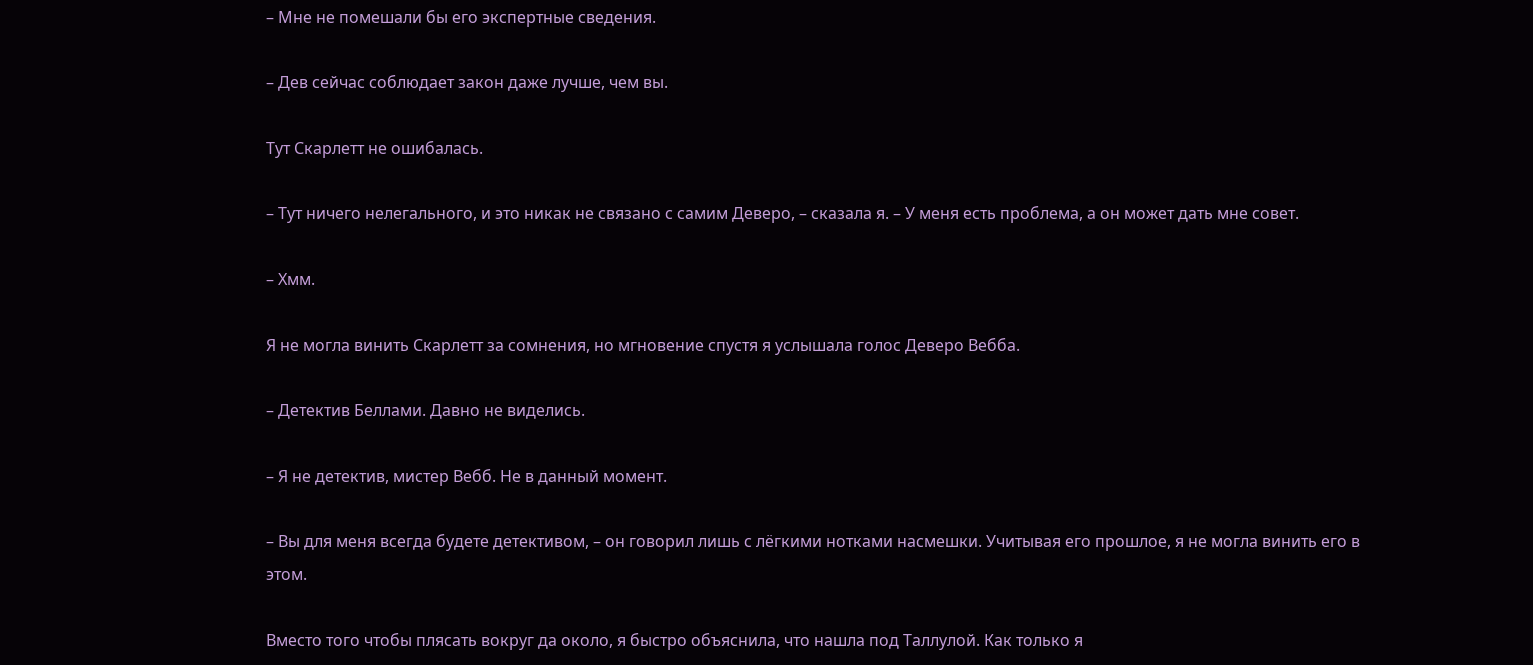– Мне не помешали бы его экспертные сведения.

– Дев сейчас соблюдает закон даже лучше, чем вы.

Тут Скарлетт не ошибалась.

– Тут ничего нелегального, и это никак не связано с самим Деверо, – сказала я. – У меня есть проблема, а он может дать мне совет.

– Хмм.

Я не могла винить Скарлетт за сомнения, но мгновение спустя я услышала голос Деверо Вебба.

– Детектив Беллами. Давно не виделись.

– Я не детектив, мистер Вебб. Не в данный момент.

– Вы для меня всегда будете детективом, – он говорил лишь с лёгкими нотками насмешки. Учитывая его прошлое, я не могла винить его в этом.

Вместо того чтобы плясать вокруг да около, я быстро объяснила, что нашла под Таллулой. Как только я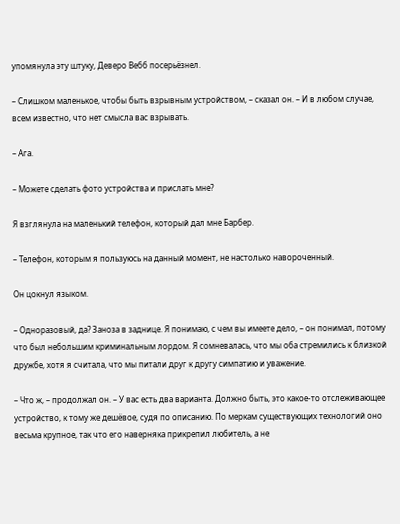упомянула эту штуку, Деверо Вебб посерьёзнел.

– Слишком маленькое, чтобы быть взрывным устройством, – сказал он. – И в любом случае, всем известно, что нет смысла вас взрывать.

– Ага.

– Можете сделать фото устройства и прислать мне?

Я взглянула на маленький телефон, который дал мне Барбер.

– Телефон, которым я пользуюсь на данный момент, не настолько навороченный.

Он цокнул языком.

– Одноразовый, да? Заноза в заднице. Я понимаю, с чем вы имеете дело, – он понимал, потому что был небольшим криминальным лордом. Я сомневалась, что мы оба стремились к близкой дружбе, хотя я считала, что мы питали друг к другу симпатию и уважение.

– Что ж, – продолжал он. – У вас есть два варианта. Должно быть, это какое-то отслеживающее устройство, к тому же дешёвое, судя по описанию. По меркам существующих технологий оно весьма крупное, так что его наверняка прикрепил любитель, а не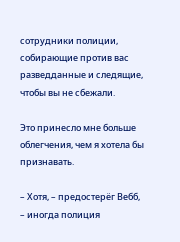сотрудники полиции, собирающие против вас разведданные и следящие, чтобы вы не сбежали.

Это принесло мне больше облегчения, чем я хотела бы признавать.

– Хотя, – предостерёг Вебб, – иногда полиция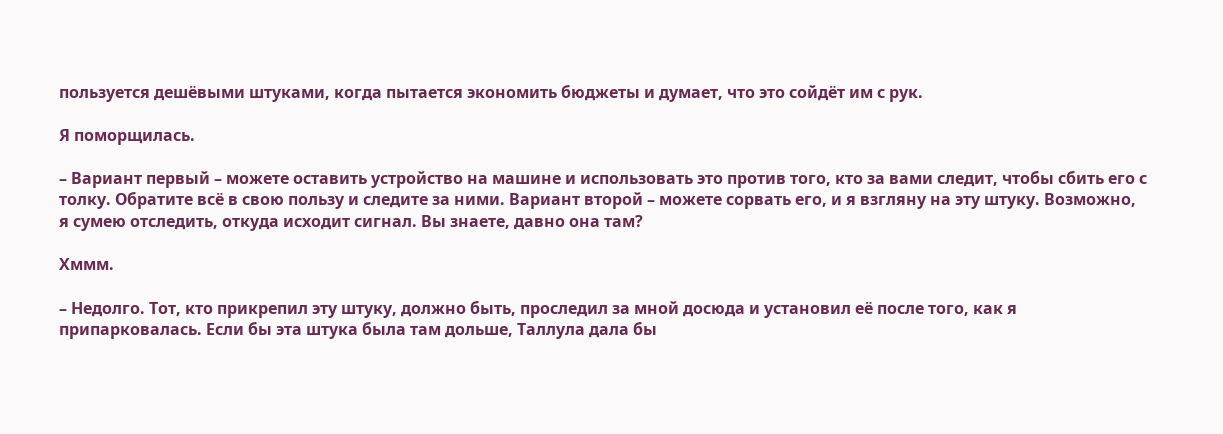пользуется дешёвыми штуками, когда пытается экономить бюджеты и думает, что это сойдёт им с рук.

Я поморщилась.

– Вариант первый – можете оставить устройство на машине и использовать это против того, кто за вами следит, чтобы сбить его с толку. Обратите всё в свою пользу и следите за ними. Вариант второй – можете сорвать его, и я взгляну на эту штуку. Возможно, я сумею отследить, откуда исходит сигнал. Вы знаете, давно она там?

Хммм.

– Недолго. Тот, кто прикрепил эту штуку, должно быть, проследил за мной досюда и установил её после того, как я припарковалась. Если бы эта штука была там дольше, Таллула дала бы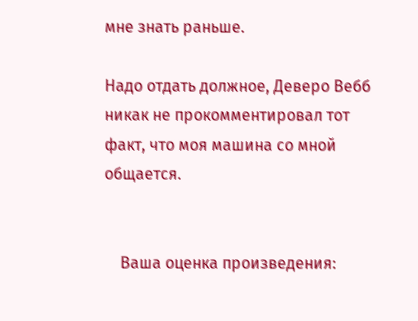мне знать раньше.

Надо отдать должное, Деверо Вебб никак не прокомментировал тот факт, что моя машина со мной общается.


    Ваша оценка произведения: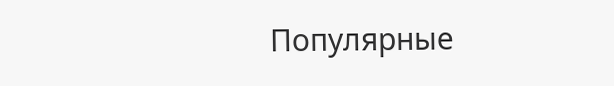Популярные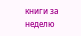книги за неделю